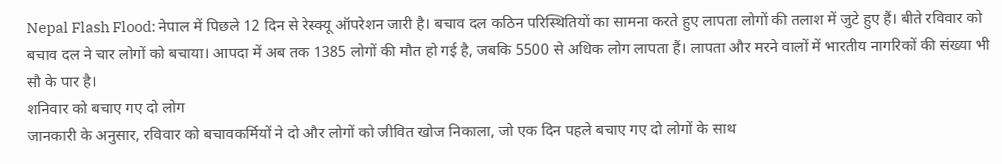Nepal Flash Flood: नेपाल में पिछले 12 दिन से रेस्क्यू ऑपरेशन जारी है। बचाव दल कठिन परिस्थितियों का सामना करते हुए लापता लोगों की तलाश में जुटे हुए हैं। बीते रविवार को बचाव दल ने चार लोगों को बचाया। आपदा में अब तक 1385 लोगों की मौत हो गई है, जबकि 5500 से अधिक लोग लापता हैं। लापता और मरने वालों में भारतीय नागरिकों की संख्या भी सौ के पार है।
शनिवार को बचाए गए दो लोग
जानकारी के अनुसार, रविवार को बचावकर्मियों ने दो और लोगों को जीवित खोज निकाला, जो एक दिन पहले बचाए गए दो लोगों के साथ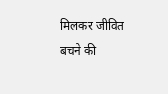मिलकर जीवित बचने की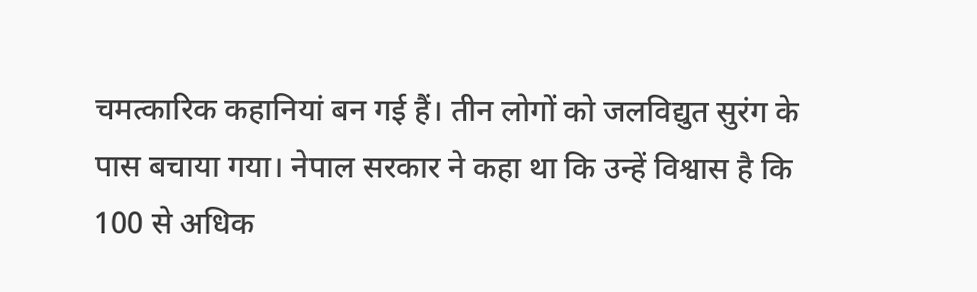चमत्कारिक कहानियां बन गई हैं। तीन लोगों को जलविद्युत सुरंग के पास बचाया गया। नेपाल सरकार ने कहा था कि उन्हें विश्वास है कि 100 से अधिक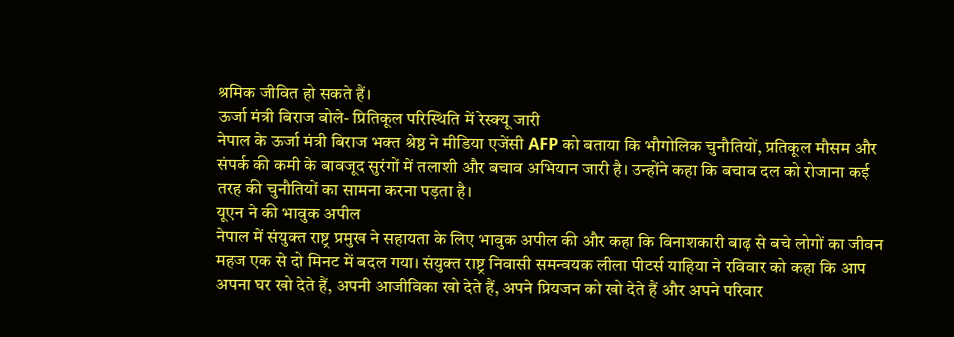श्रमिक जीवित हो सकते हैं।
ऊर्जा मंत्री बिराज बोले- प्रितिकूल परिस्थिति में रेस्क्यू जारी
नेपाल के ऊर्जा मंत्री बिराज भक्त श्रेष्ठ ने मीडिया एजेंसी AFP को बताया कि भौगोलिक चुनौतियों, प्रतिकूल मौसम और संपर्क की कमी के बावजूद सुरंगों में तलाशी और बचाव अभियान जारी है। उन्होंने कहा कि बचाव दल को रोजाना कई तरह की चुनौतियों का सामना करना पड़ता है।
यूएन ने की भावुक अपील
नेपाल में संयुक्त राष्ट्र प्रमुख ने सहायता के लिए भावुक अपील की और कहा कि विनाशकारी बाढ़ से बचे लोगों का जीवन महज एक से दो मिनट में बदल गया। संयुक्त राष्ट्र निवासी समन्वयक लीला पीटर्स याहिया ने रविवार को कहा कि आप अपना घर खो देते हैं, अपनी आजीविका खो देते हैं, अपने प्रियजन को खो देते हैं और अपने परिवार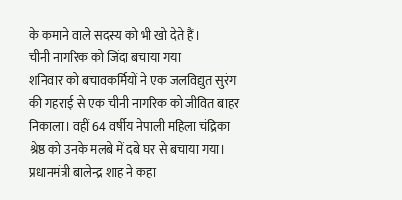के कमाने वाले सदस्य को भी खो देते हैं।
चीनी नागरिक को जिंदा बचाया गया
शनिवार को बचावकर्मियों ने एक जलविद्युत सुरंग की गहराई से एक चीनी नागरिक को जीवित बाहर निकाला। वहीं 64 वर्षीय नेपाली महिला चंद्रिका श्रेष्ठ को उनके मलबे में दबे घर से बचाया गया। प्रधानमंत्री बालेन्द्र शाह ने कहा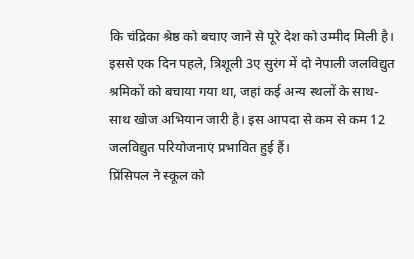कि चंद्रिका श्रेष्ठ को बचाए जाने से पूरे देश को उम्मीद मिली है। इससे एक दिन पहले, त्रिशूली 3ए सुरंग में दो नेपाली जलविद्युत श्रमिकों को बचाया गया था, जहां कई अन्य स्थलों के साथ-साथ खोज अभियान जारी है। इस आपदा से कम से कम 12 जलविद्युत परियोजनाएं प्रभावित हुई हैं।
प्रिंसिपल ने स्कूल को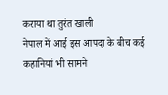कराया था तुरंत खाली
नेपाल में आई इस आपदा के बीच कई कहानियां भी सामने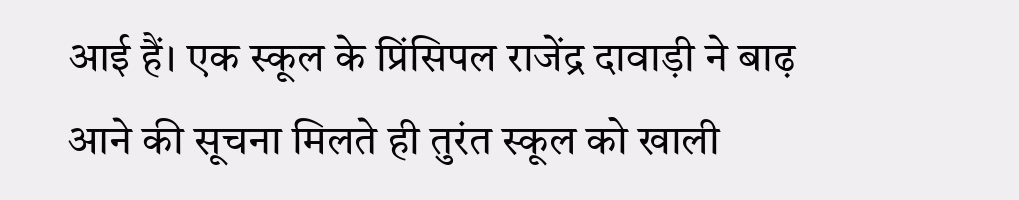आई हैं। एक स्कूल के प्रिंसिपल राजेंद्र दावाड़ी ने बाढ़ आने की सूचना मिलते ही तुरंत स्कूल को खाली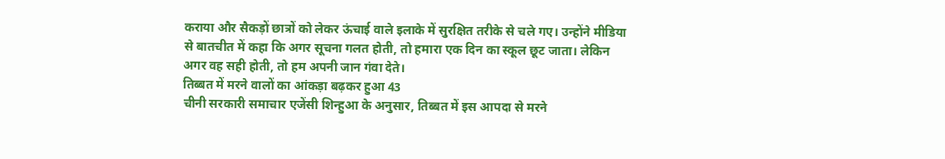कराया और सैकड़ों छात्रों को लेकर ऊंचाई वाले इलाके में सुरक्षित तरीके से चले गए। उन्होंने मीडिया से बातचीत में कहा कि अगर सूचना गलत होती, तो हमारा एक दिन का स्कूल छूट जाता। लेकिन अगर वह सही होती, तो हम अपनी जान गंवा देते।
तिब्बत में मरने वालों का आंकड़ा बढ़कर हुआ 43
चीनी सरकारी समाचार एजेंसी शिन्हुआ के अनुसार, तिब्बत में इस आपदा से मरने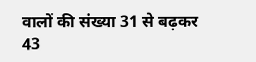वालों की संख्या 31 से बढ़कर 43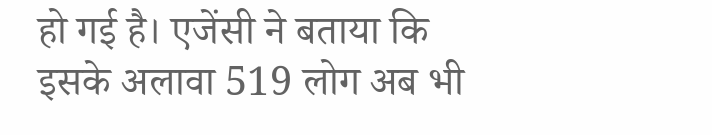हो गई है। एजेंसी ने बताया कि इसके अलावा 519 लोग अब भी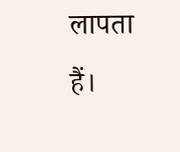लापता हैं।